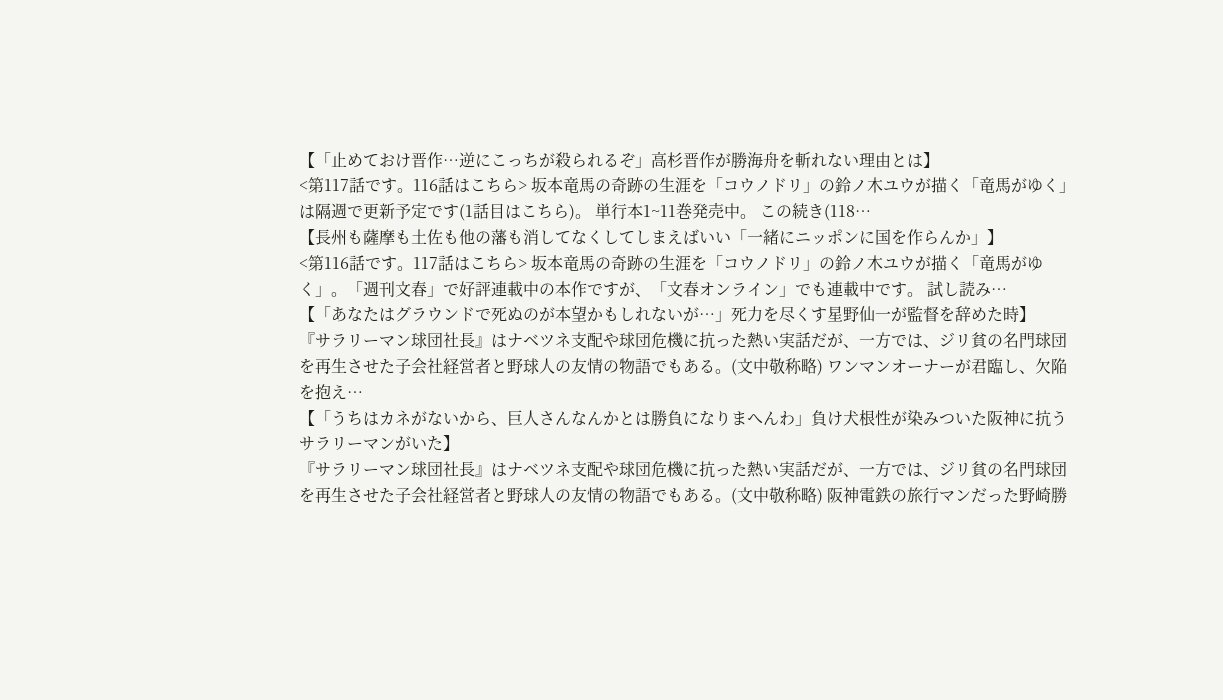【「止めておけ晋作…逆にこっちが殺られるぞ」高杉晋作が勝海舟を斬れない理由とは】
<第117話です。116話はこちら> 坂本竜馬の奇跡の生涯を「コウノドリ」の鈴ノ木ユウが描く「竜馬がゆく」は隔週で更新予定です(1話目はこちら)。 単行本1~11巻発売中。 この続き(118…
【長州も薩摩も土佐も他の藩も消してなくしてしまえばいい「一緒にニッポンに国を作らんか」】
<第116話です。117話はこちら> 坂本竜馬の奇跡の生涯を「コウノドリ」の鈴ノ木ユウが描く「竜馬がゆく」。「週刊文春」で好評連載中の本作ですが、「文春オンライン」でも連載中です。 試し読み…
【「あなたはグラウンドで死ぬのが本望かもしれないが…」死力を尽くす星野仙一が監督を辞めた時】
『サラリーマン球団社長』はナベツネ支配や球団危機に抗った熱い実話だが、一方では、ジリ貧の名門球団を再生させた子会社経営者と野球人の友情の物語でもある。(文中敬称略) ワンマンオーナーが君臨し、欠陥を抱え…
【「うちはカネがないから、巨人さんなんかとは勝負になりまへんわ」負け犬根性が染みついた阪神に抗うサラリーマンがいた】
『サラリーマン球団社長』はナベツネ支配や球団危機に抗った熱い実話だが、一方では、ジリ貧の名門球団を再生させた子会社経営者と野球人の友情の物語でもある。(文中敬称略) 阪神電鉄の旅行マンだった野崎勝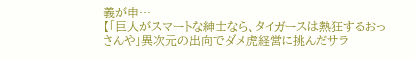義が申…
【「巨人がスマートな紳士なら、タイガースは熱狂するおっさんや」異次元の出向でダメ虎経営に挑んだサラ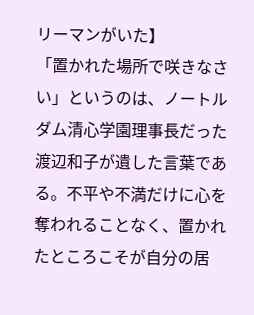リーマンがいた】
「置かれた場所で咲きなさい」というのは、ノートルダム清心学園理事長だった渡辺和子が遺した言葉である。不平や不満だけに心を奪われることなく、置かれたところこそが自分の居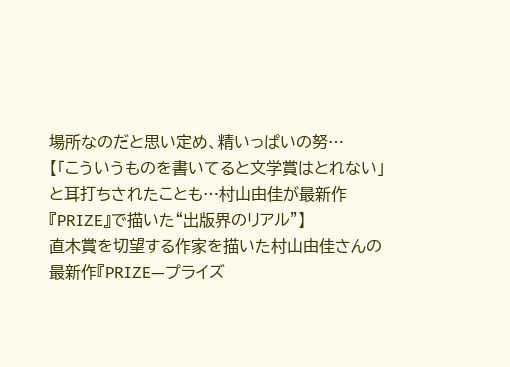場所なのだと思い定め、精いっぱいの努…
【「こういうものを書いてると文学賞はとれない」と耳打ちされたことも…村山由佳が最新作『PRIZE』で描いた“出版界のリアル”】
直木賞を切望する作家を描いた村山由佳さんの最新作『PRIZE—プライズ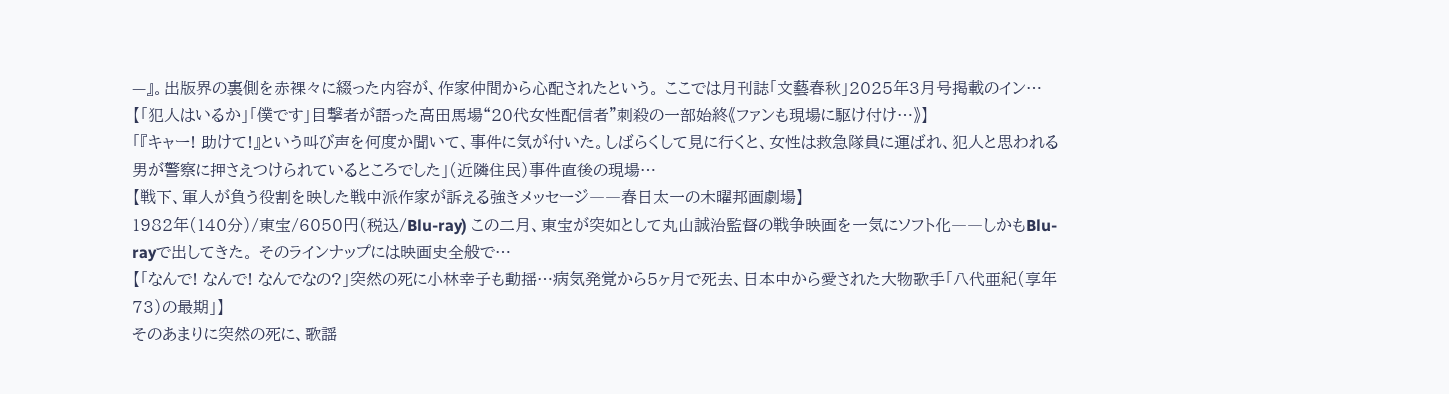—』。出版界の裏側を赤裸々に綴った内容が、作家仲間から心配されたという。 ここでは月刊誌「文藝春秋」2025年3月号掲載のイン…
【「犯人はいるか」「僕です」目撃者が語った高田馬場“20代女性配信者”刺殺の一部始終《ファンも現場に駆け付け…》】
「『キャー! 助けて!』という叫び声を何度か聞いて、事件に気が付いた。しばらくして見に行くと、女性は救急隊員に運ばれ、犯人と思われる男が警察に押さえつけられているところでした」(近隣住民)事件直後の現場…
【戦下、軍人が負う役割を映した戦中派作家が訴える強きメッセージ――春日太一の木曜邦画劇場】
1982年(140分)/東宝/6050円(税込/Blu-ray) この二月、東宝が突如として丸山誠治監督の戦争映画を一気にソフト化――しかもBlu-rayで出してきた。 そのラインナップには映画史全般で…
【「なんで! なんで! なんでなの?」突然の死に小林幸子も動揺…病気発覚から5ヶ月で死去、日本中から愛された大物歌手「八代亜紀(享年73)の最期」】
そのあまりに突然の死に、歌謡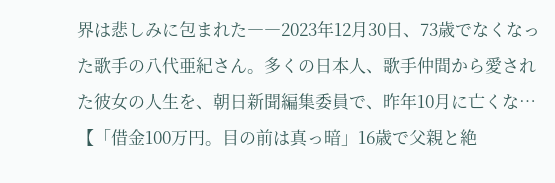界は悲しみに包まれた――2023年12月30日、73歳でなくなった歌手の八代亜紀さん。多くの日本人、歌手仲間から愛された彼女の人生を、朝日新聞編集委員で、昨年10月に亡くな…
【「借金100万円。目の前は真っ暗」16歳で父親と絶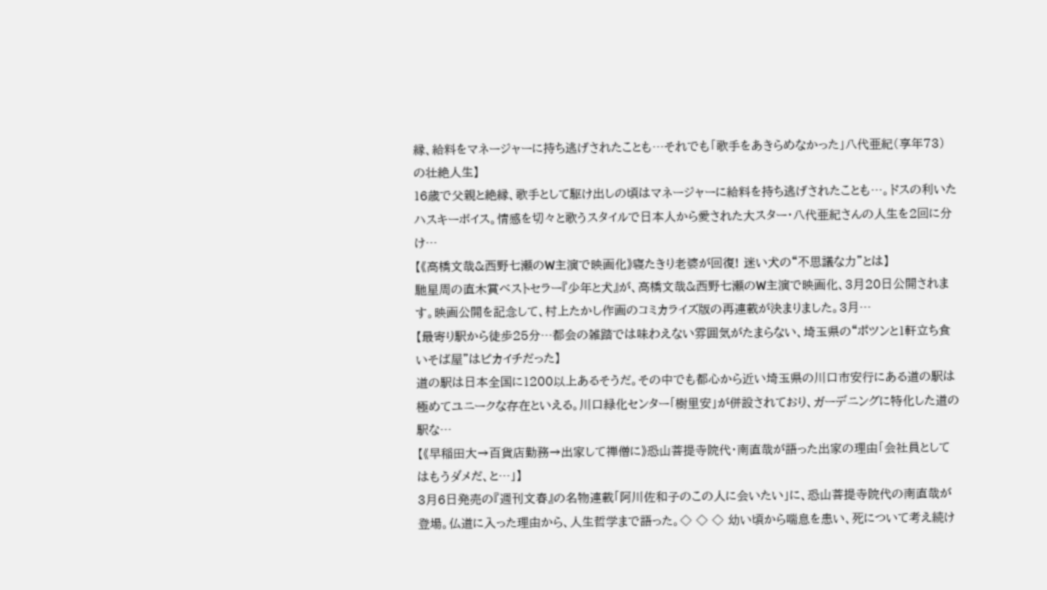縁、給料をマネージャーに持ち逃げされたことも…それでも「歌手をあきらめなかった」八代亜紀(享年73)の壮絶人生】
16歳で父親と絶縁、歌手として駆け出しの頃はマネージャーに給料を持ち逃げされたことも…。ドスの利いたハスキーボイス。情感を切々と歌うスタイルで日本人から愛された大スター・八代亜紀さんの人生を2回に分け…
【《高橋文哉&西野七瀬のW主演で映画化》寝たきり老婆が回復! 迷い犬の“不思議な力”とは】
馳星周の直木賞ベストセラー『少年と犬』が、高橋文哉&西野七瀬のW主演で映画化、3月20日公開されます。映画公開を記念して、村上たかし作画のコミカライズ版の再連載が決まりました。3月…
【最寄り駅から徒歩25分…都会の雑踏では味わえない雰囲気がたまらない、埼玉県の“ポツンと1軒立ち食いそば屋”はピカイチだった】
道の駅は日本全国に1200以上あるそうだ。その中でも都心から近い埼玉県の川口市安行にある道の駅は極めてユニークな存在といえる。川口緑化センター「樹里安」が併設されており、ガーデニングに特化した道の駅な…
【《早稲田大→百貨店勤務→出家して禅僧に》恐山菩提寺院代・南直哉が語った出家の理由「会社員としてはもうダメだ、と…」】
3月6日発売の『週刊文春』の名物連載「阿川佐和子のこの人に会いたい」に、恐山菩提寺院代の南直哉が登場。仏道に入った理由から、人生哲学まで語った。◇ ◇ ◇ 幼い頃から喘息を患い、死について考え続け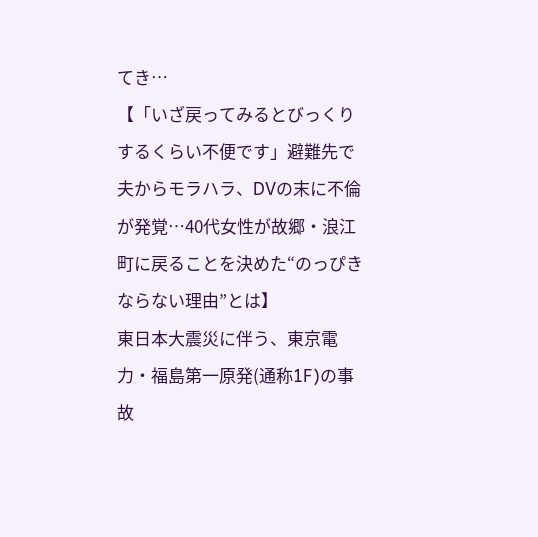てき…
【「いざ戻ってみるとびっくりするくらい不便です」避難先で夫からモラハラ、DVの末に不倫が発覚…40代女性が故郷・浪江町に戻ることを決めた“のっぴきならない理由”とは】
東日本大震災に伴う、東京電力・福島第一原発(通称1F)の事故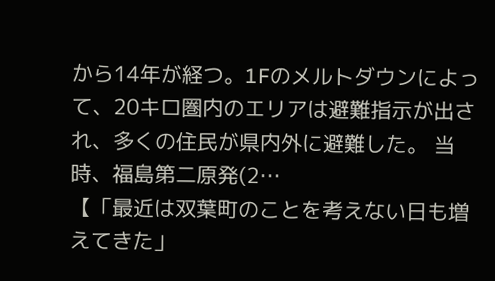から14年が経つ。1Fのメルトダウンによって、20キロ圏内のエリアは避難指示が出され、多くの住民が県内外に避難した。 当時、福島第二原発(2…
【「最近は双葉町のことを考えない日も増えてきた」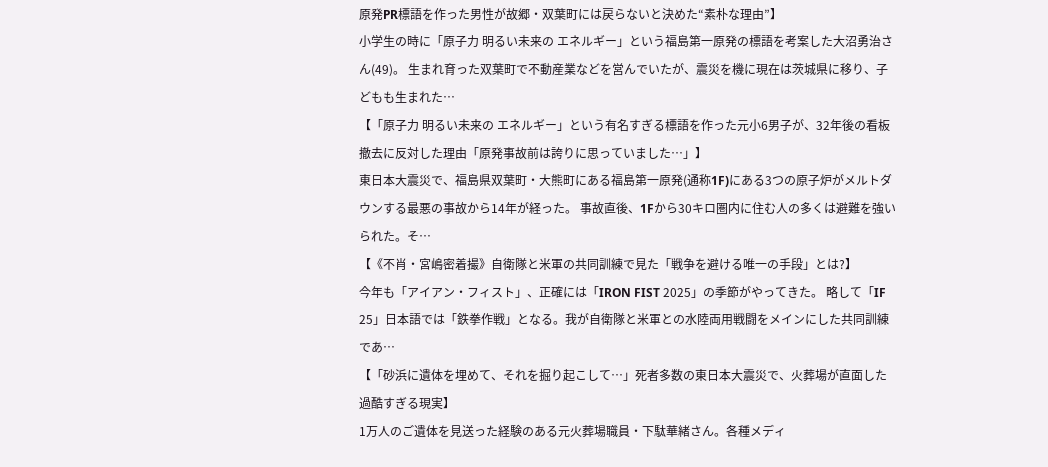原発PR標語を作った男性が故郷・双葉町には戻らないと決めた“素朴な理由”】
小学生の時に「原子力 明るい未来の エネルギー」という福島第一原発の標語を考案した大沼勇治さん(49)。 生まれ育った双葉町で不動産業などを営んでいたが、震災を機に現在は茨城県に移り、子どもも生まれた…
【「原子力 明るい未来の エネルギー」という有名すぎる標語を作った元小6男子が、32年後の看板撤去に反対した理由「原発事故前は誇りに思っていました…」】
東日本大震災で、福島県双葉町・大熊町にある福島第一原発(通称1F)にある3つの原子炉がメルトダウンする最悪の事故から14年が経った。 事故直後、1Fから30キロ圏内に住む人の多くは避難を強いられた。そ…
【《不肖・宮嶋密着撮》自衛隊と米軍の共同訓練で見た「戦争を避ける唯一の手段」とは?】
今年も「アイアン・フィスト」、正確には「IRON FIST 2025」の季節がやってきた。 略して「IF 25」日本語では「鉄拳作戦」となる。我が自衛隊と米軍との水陸両用戦闘をメインにした共同訓練であ…
【「砂浜に遺体を埋めて、それを掘り起こして…」死者多数の東日本大震災で、火葬場が直面した過酷すぎる現実】
1万人のご遺体を見送った経験のある元火葬場職員・下駄華緒さん。各種メディ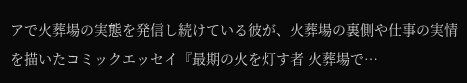アで火葬場の実態を発信し続けている彼が、火葬場の裏側や仕事の実情を描いたコミックエッセイ『最期の火を灯す者 火葬場で…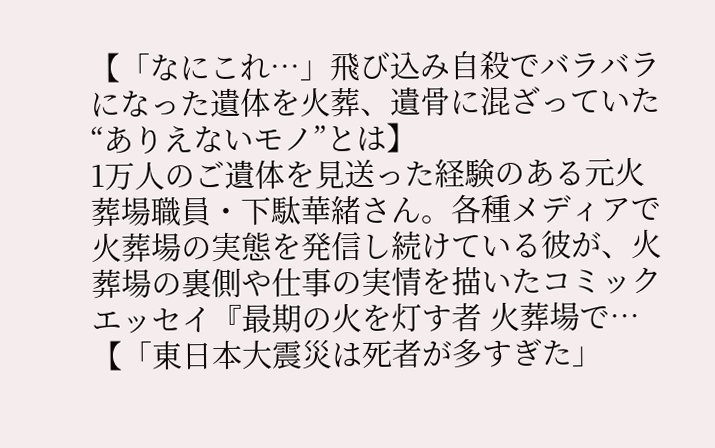【「なにこれ…」飛び込み自殺でバラバラになった遺体を火葬、遺骨に混ざっていた“ありえないモノ”とは】
1万人のご遺体を見送った経験のある元火葬場職員・下駄華緒さん。各種メディアで火葬場の実態を発信し続けている彼が、火葬場の裏側や仕事の実情を描いたコミックエッセイ『最期の火を灯す者 火葬場で…
【「東日本大震災は死者が多すぎた」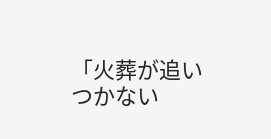「火葬が追いつかない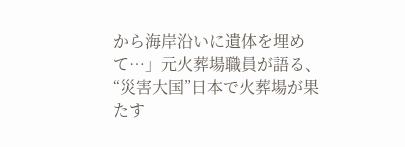から海岸沿いに遺体を埋めて…」元火葬場職員が語る、“災害大国”日本で火葬場が果たす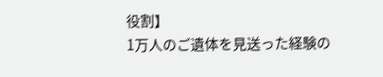役割】
1万人のご遺体を見送った経験の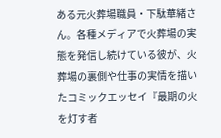ある元火葬場職員・下駄華緒さん。各種メディアで火葬場の実態を発信し続けている彼が、火葬場の裏側や仕事の実情を描いたコミックエッセイ『最期の火を灯す者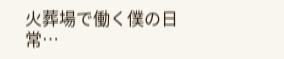火葬場で働く僕の日常…